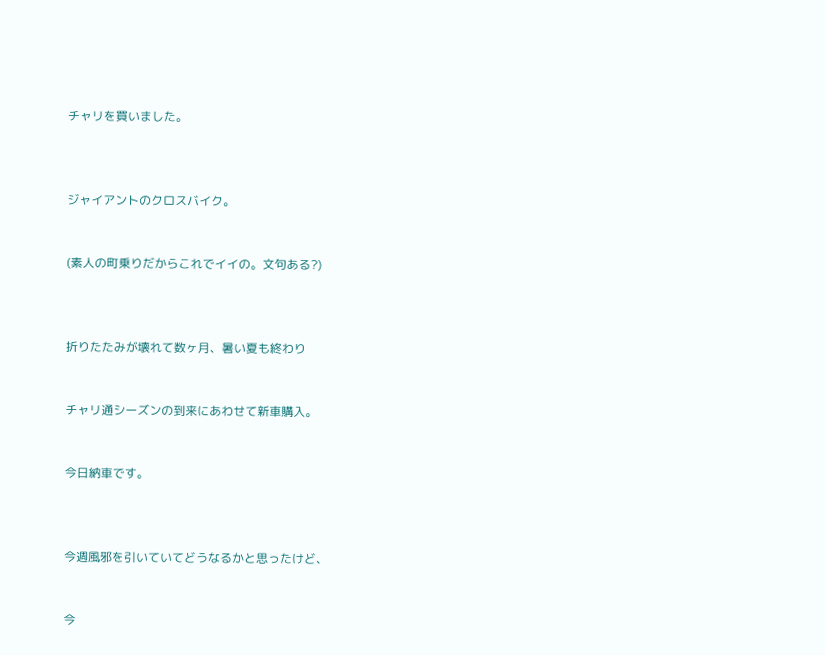チャリを買いました。



ジャイアントのクロスバイク。


(素人の町乗りだからこれでイイの。文句ある?)



折りたたみが壊れて数ヶ月、暑い夏も終わり


チャリ通シーズンの到来にあわせて新車購入。


今日納車です。



今週風邪を引いていてどうなるかと思ったけど、


今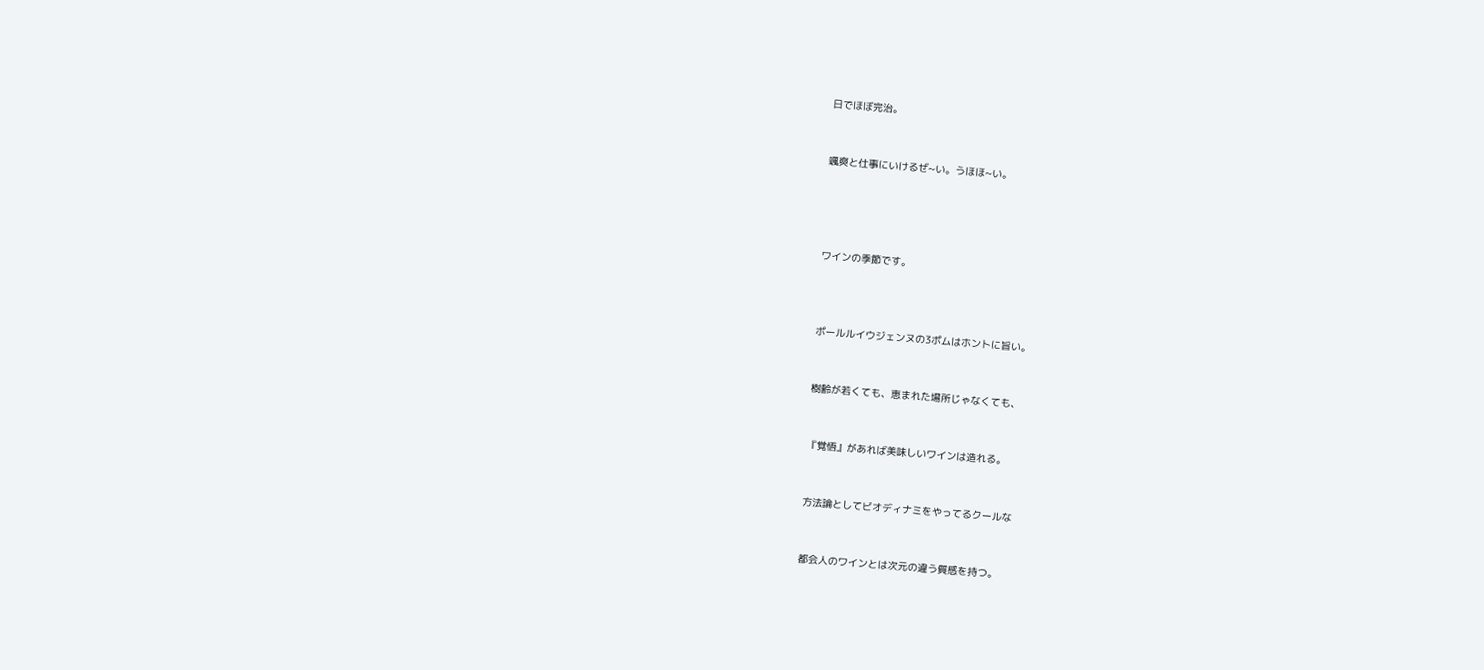日でほぼ完治。


颯爽と仕事にいけるぜ~い。うほほ~い。




ワインの季節です。



ポールルイウジェンヌの3ポムはホントに旨い。


樹齢が若くても、恵まれた場所じゃなくても、


『覚悟』があれば美味しいワインは造れる。


方法論としてビオディナミをやってるクールな


都会人のワインとは次元の違う質感を持つ。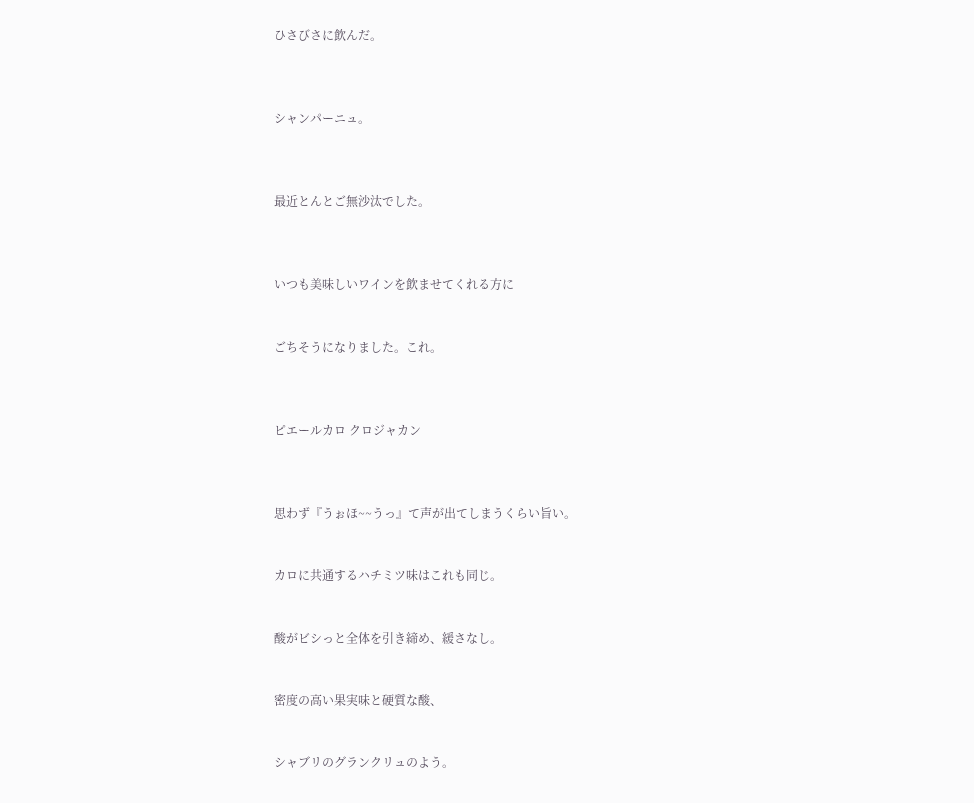ひさびさに飲んだ。



シャンパーニュ。



最近とんとご無沙汰でした。



いつも美味しいワインを飲ませてくれる方に


ごちそうになりました。これ。



ピエールカロ クロジャカン



思わず『うぉほ~~うっ』て声が出てしまうくらい旨い。


カロに共通するハチミツ味はこれも同じ。


酸がビシっと全体を引き締め、緩さなし。


密度の高い果実味と硬質な酸、


シャブリのグランクリュのよう。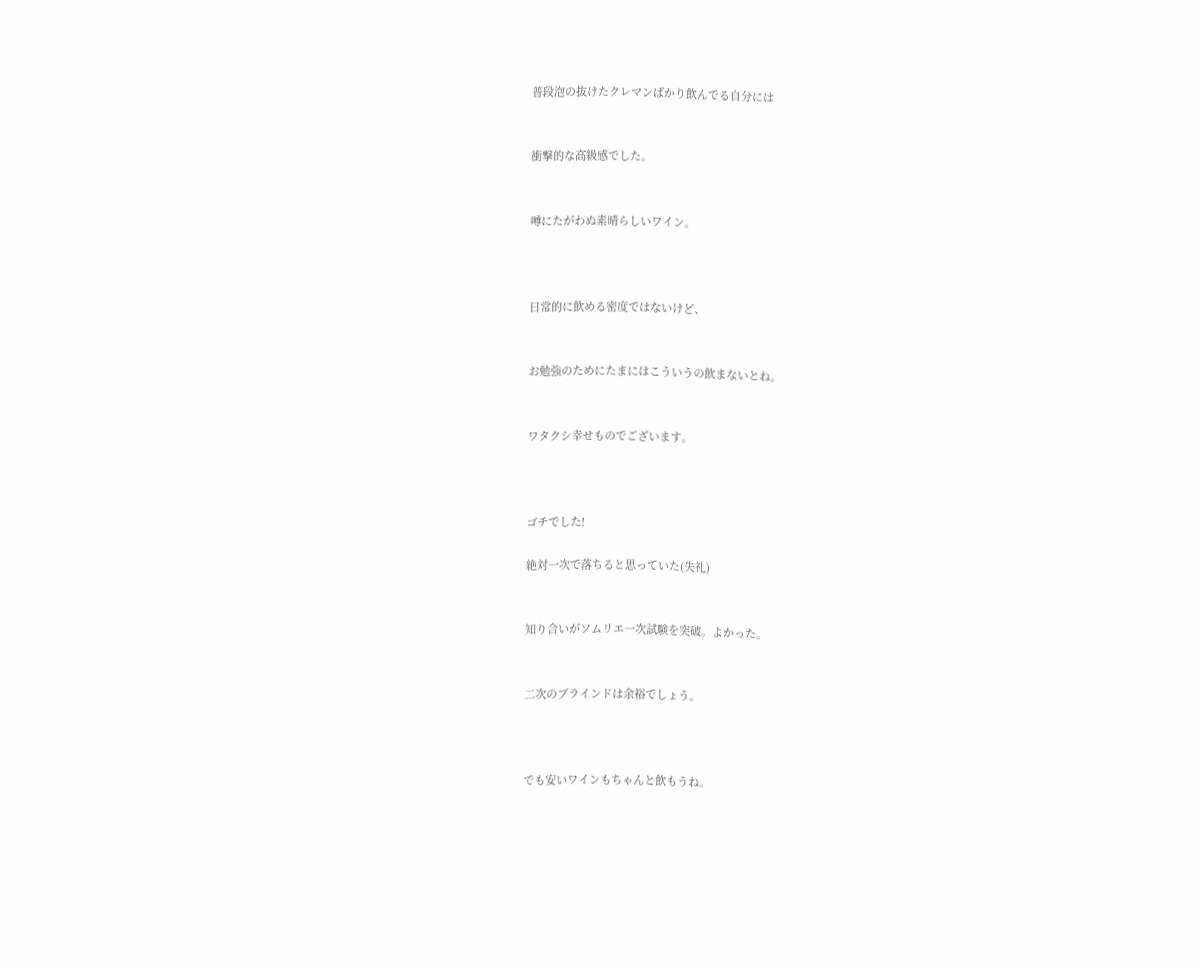普段泡の抜けたクレマンばかり飲んでる自分には


衝撃的な高級感でした。


噂にたがわぬ素晴らしいワイン。



日常的に飲める密度ではないけど、


お勉強のためにたまにはこういうの飲まないとね。


ワタクシ幸せものでございます。



ゴチでした!

絶対一次で落ちると思っていた(失礼)


知り合いがソムリエ一次試験を突破。よかった。


二次のブラインドは余裕でしょう。



でも安いワインもちゃんと飲もうね。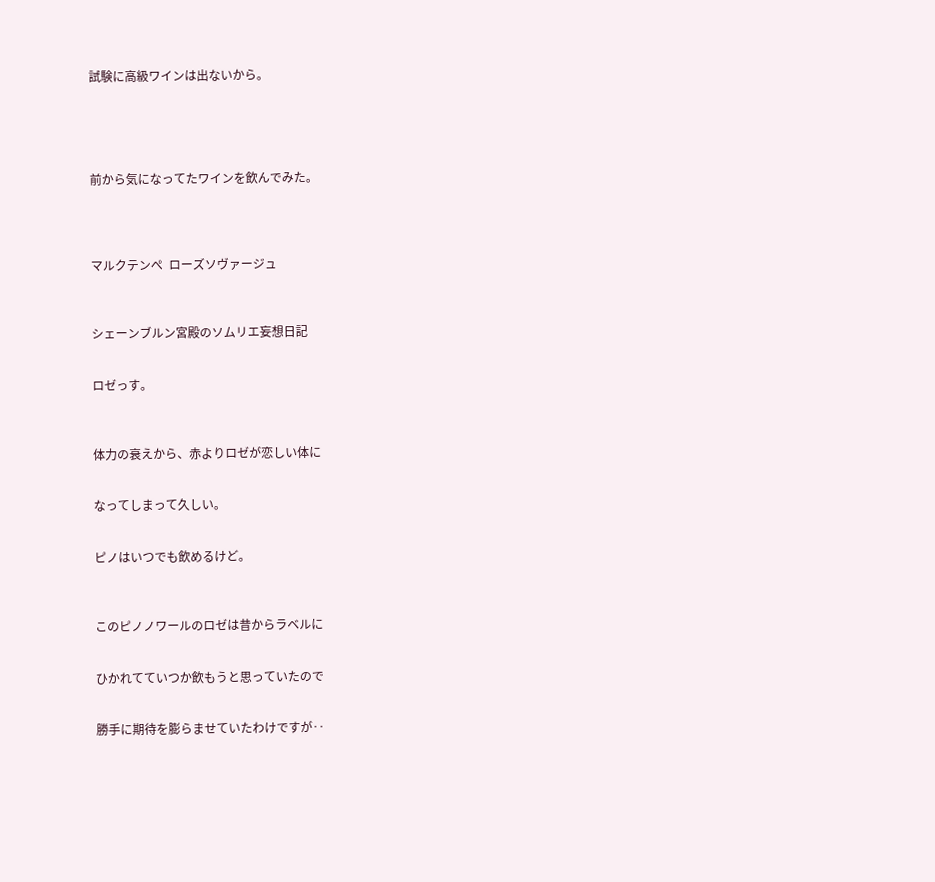試験に高級ワインは出ないから。





前から気になってたワインを飲んでみた。




マルクテンぺ  ローズソヴァージュ



シェーンブルン宮殿のソムリエ妄想日記


ロゼっす。



体力の衰えから、赤よりロゼが恋しい体に


なってしまって久しい。


ピノはいつでも飲めるけど。



このピノノワールのロゼは昔からラベルに


ひかれてていつか飲もうと思っていたので


勝手に期待を膨らませていたわけですが‥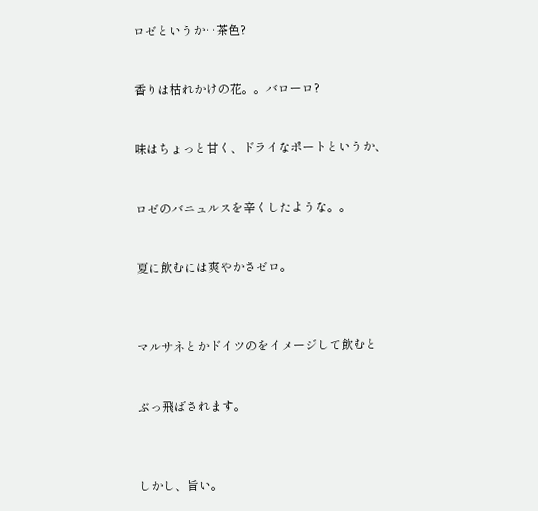ロゼというか‥茶色?


香りは枯れかけの花。。バローロ?


味はちょっと甘く、ドライなポートというか、


ロゼのバニュルスを辛くしたような。。


夏に飲むには爽やかさゼロ。



マルサネとかドイツのをイメージして飲むと


ぶっ飛ばされます。



しかし、旨い。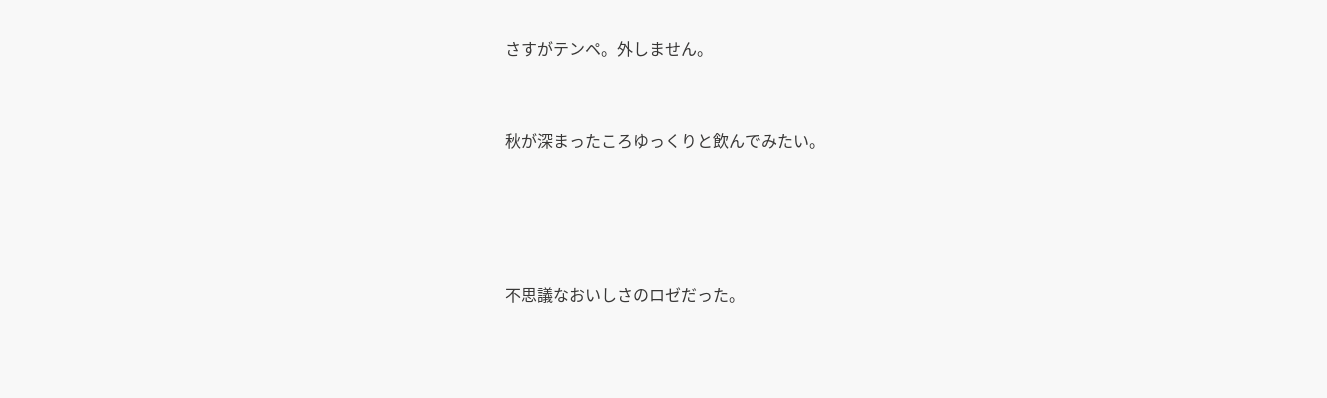さすがテンペ。外しません。


秋が深まったころゆっくりと飲んでみたい。




不思議なおいしさのロゼだった。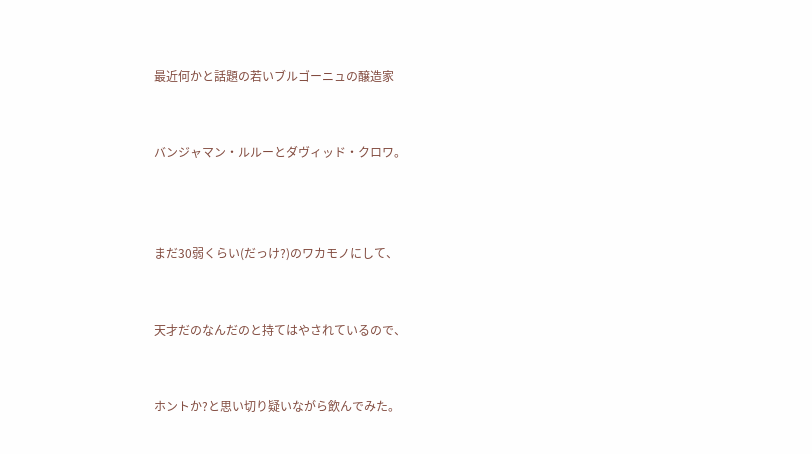最近何かと話題の若いブルゴーニュの醸造家


バンジャマン・ルルーとダヴィッド・クロワ。



まだ30弱くらい(だっけ?)のワカモノにして、


天才だのなんだのと持てはやされているので、


ホントか?と思い切り疑いながら飲んでみた。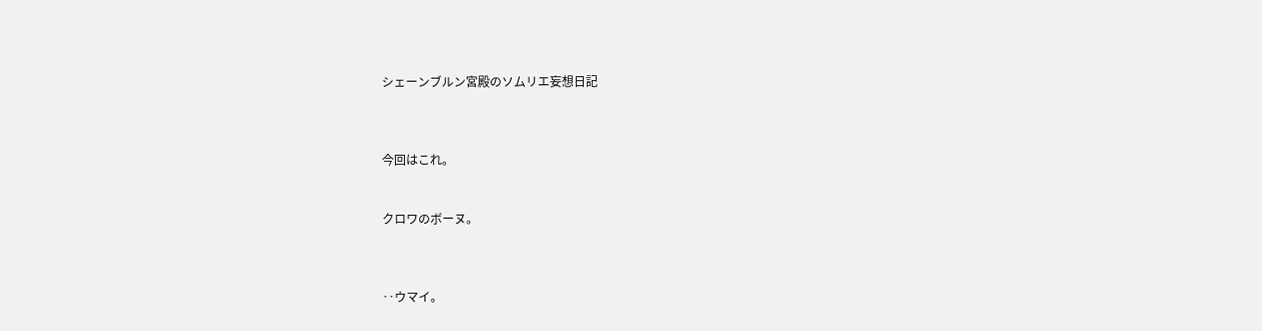シェーンブルン宮殿のソムリエ妄想日記



今回はこれ。


クロワのボーヌ。



‥ウマイ。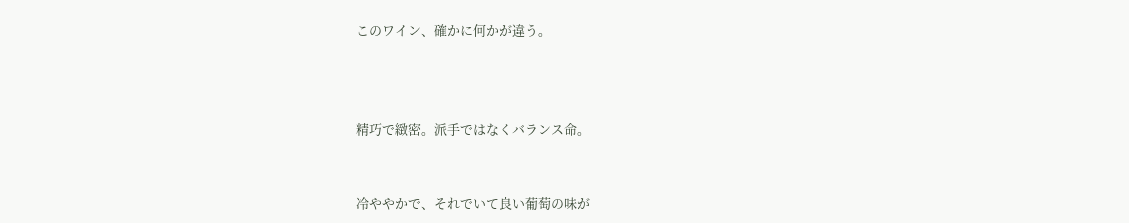このワイン、確かに何かが違う。



精巧で緻密。派手ではなくバランス命。


冷ややかで、それでいて良い葡萄の味が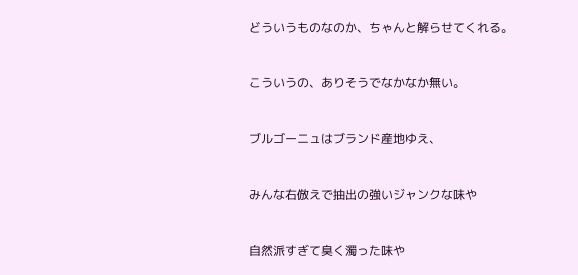どういうものなのか、ちゃんと解らせてくれる。


こういうの、ありそうでなかなか無い。


ブルゴーニュはブランド産地ゆえ、


みんな右倣えで抽出の強いジャンクな味や


自然派すぎて臭く濁った味や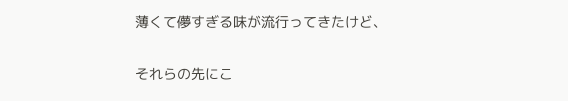薄くて儚すぎる味が流行ってきたけど、


それらの先にこ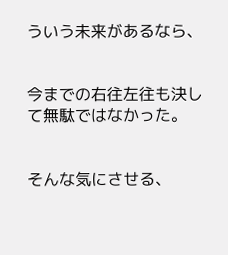ういう未来があるなら、


今までの右往左往も決して無駄ではなかった。


そんな気にさせる、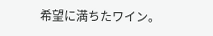希望に満ちたワイン。